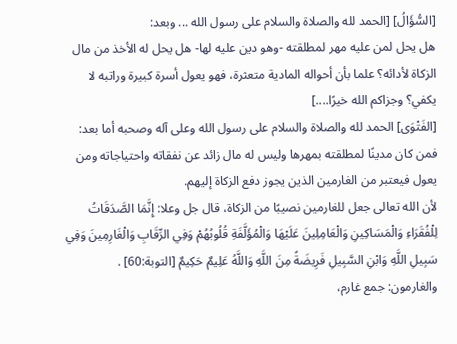[السُّؤَالُ] [الحمد لله والصلاة والسلام على رسول الله ... وبعد:
هل يحل لمن عليه مهر لمطلقته -وهو دين عليه لها- هل يحل له الأخذ من مال الزكاة لأدائه؟ علما بأن أحواله المادية متعثرة، فهو يعول أسرة كبيرة وراتبه لا يكفي؟ وجزاكم الله خيرًا....]
[الفَتْوَى] الحمد لله والصلاة والسلام على رسول الله وعلى آله وصحبه أما بعد:
فمن كان مدينًا لمطلقته بمهرها وليس له مال زائد عن نفقاته واحتياجاته ومن يعول فيعتبر من الغارمين الذين يجوز دفع الزكاة إليهم.
لأن الله تعالى جعل للغارمين نصيبًا من الزكاة، قال جل وعلا: إِنَّمَا الصَّدَقَاتُ لِلْفُقَرَاءِ وَالْمَسَاكِينِ وَالْعَامِلِينَ عَلَيْهَا وَالْمُؤَلَّفَةِ قُلُوبُهُمْ وَفِي الرِّقَابِ وَالْغَارِمِينَ وَفِي سَبِيلِ اللَّهِ وَابْنِ السَّبِيلِ فَرِيضَةً مِنَ اللَّهِ وَاللَّهُ عَلِيمٌ حَكِيمٌ [التوبة:60] .
والغارمون: جمع غارم،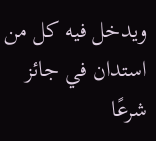ويدخل فيه كل من استدان في جائز شرعًا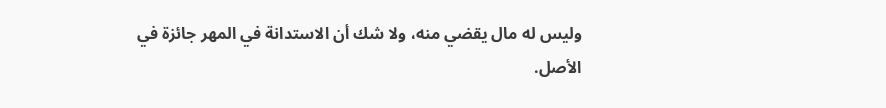وليس له مال يقضي منه، ولا شك أن الاستدانة في المهر جائزة في الأصل.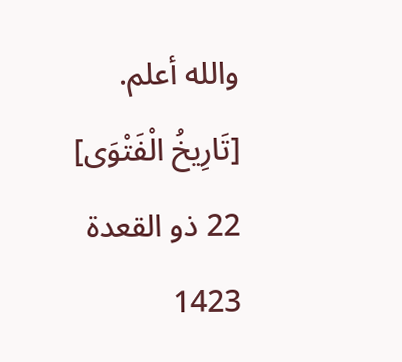والله أعلم.
[تَارِيخُ الْفَتْوَى] 22 ذو القعدة 1423